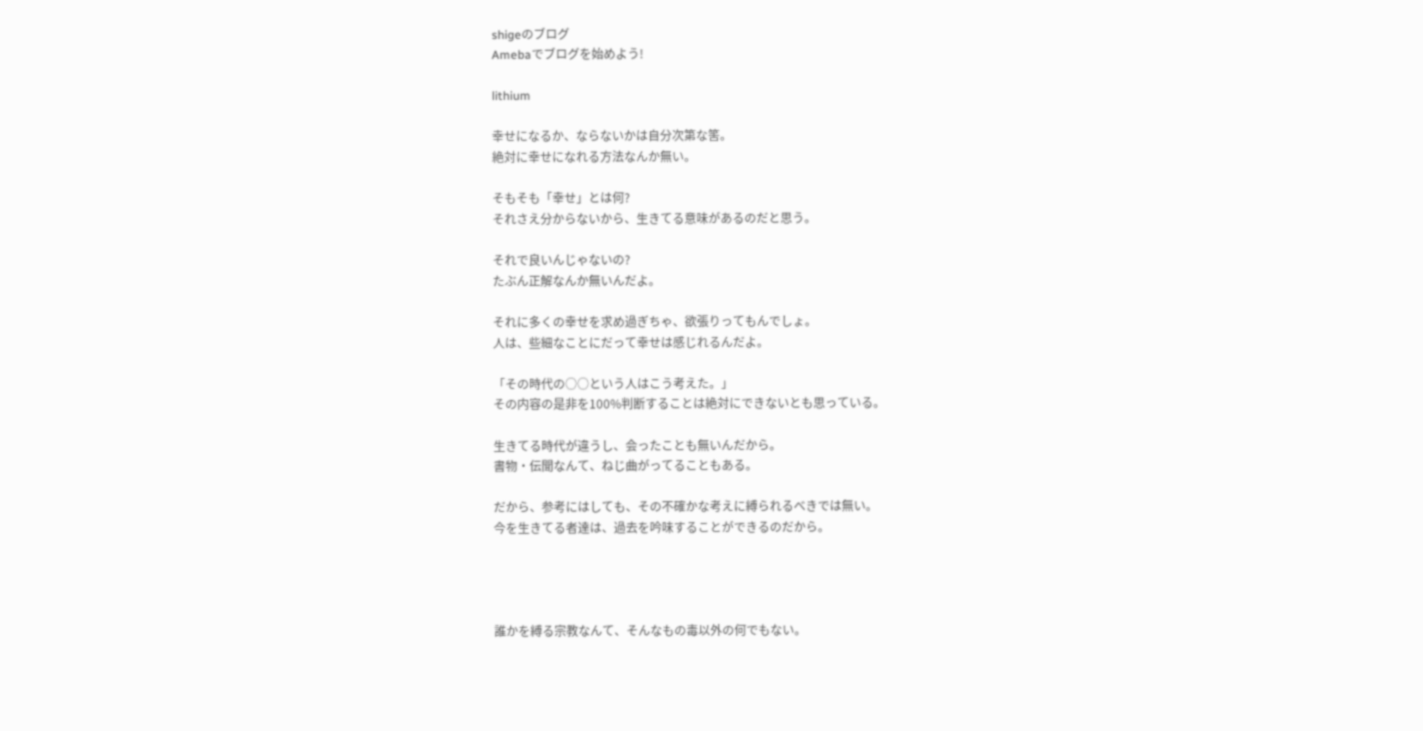shigeのブログ
Amebaでブログを始めよう!

lithium

幸せになるか、ならないかは自分次第な筈。
絶対に幸せになれる方法なんか無い。

そもそも「幸せ」とは何?
それさえ分からないから、生きてる意味があるのだと思う。

それで良いんじゃないの?
たぶん正解なんか無いんだよ。

それに多くの幸せを求め過ぎちゃ、欲張りってもんでしょ。
人は、些細なことにだって幸せは感じれるんだよ。

「その時代の○○という人はこう考えた。」
その内容の是非を100%判断することは絶対にできないとも思っている。

生きてる時代が違うし、会ったことも無いんだから。
書物・伝聞なんて、ねじ曲がってることもある。

だから、参考にはしても、その不確かな考えに縛られるべきでは無い。
今を生きてる者達は、過去を吟味することができるのだから。




誰かを縛る宗教なんて、そんなもの毒以外の何でもない。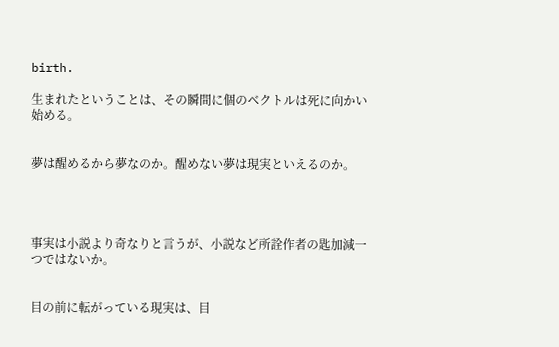birth.

生まれたということは、その瞬間に個のベクトルは死に向かい始める。


夢は醒めるから夢なのか。醒めない夢は現実といえるのか。




事実は小説より奇なりと言うが、小説など所詮作者の匙加減一つではないか。


目の前に転がっている現実は、目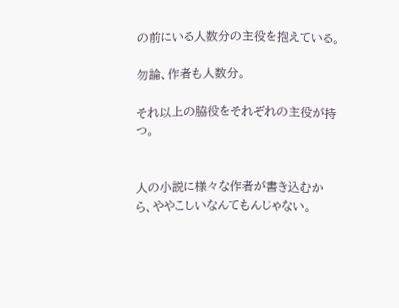の前にいる人数分の主役を抱えている。

勿論、作者も人数分。

それ以上の脇役をそれぞれの主役が持つ。


人の小説に様々な作者が書き込むから、ややこしいなんてもんじゃない。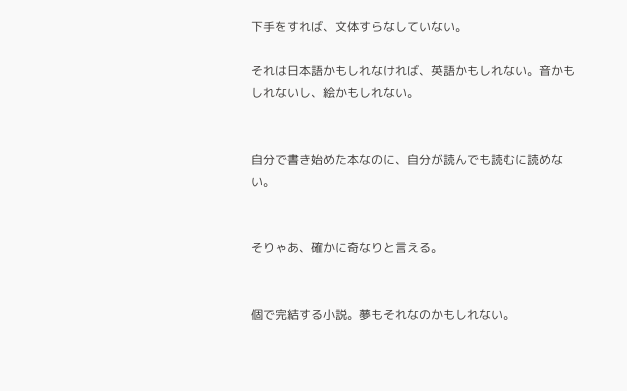下手をすれば、文体すらなしていない。

それは日本語かもしれなければ、英語かもしれない。音かもしれないし、絵かもしれない。


自分で書き始めた本なのに、自分が読んでも読むに読めない。


そりゃあ、確かに奇なりと言える。


個で完結する小説。夢もそれなのかもしれない。